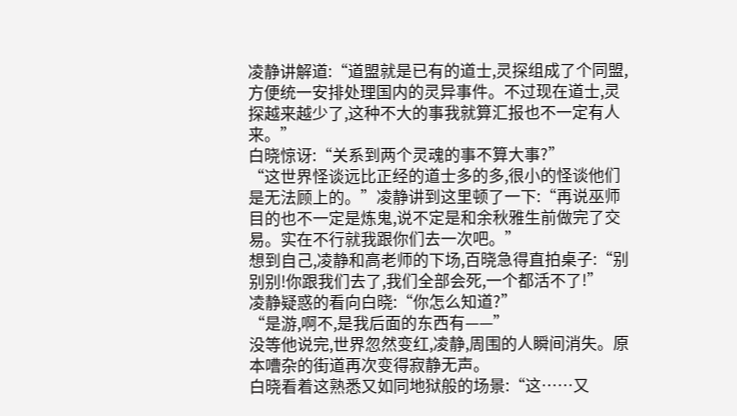凌静讲解道:“道盟就是已有的道士,灵探组成了个同盟,方便统一安排处理国内的灵异事件。不过现在道士,灵探越来越少了,这种不大的事我就算汇报也不一定有人来。”
白晓惊讶:“关系到两个灵魂的事不算大事?”
“这世界怪谈远比正经的道士多的多,很小的怪谈他们是无法顾上的。”凌静讲到这里顿了一下:“再说巫师目的也不一定是炼鬼,说不定是和余秋雅生前做完了交易。实在不行就我跟你们去一次吧。”
想到自己,凌静和高老师的下场,百晓急得直拍桌子:“别别别!你跟我们去了,我们全部会死,一个都活不了!”
凌静疑惑的看向白晓:“你怎么知道?”
“是游,啊不,是我后面的东西有——”
没等他说完,世界忽然变红,凌静,周围的人瞬间消失。原本嘈杂的街道再次变得寂静无声。
白晓看着这熟悉又如同地狱般的场景:“这……又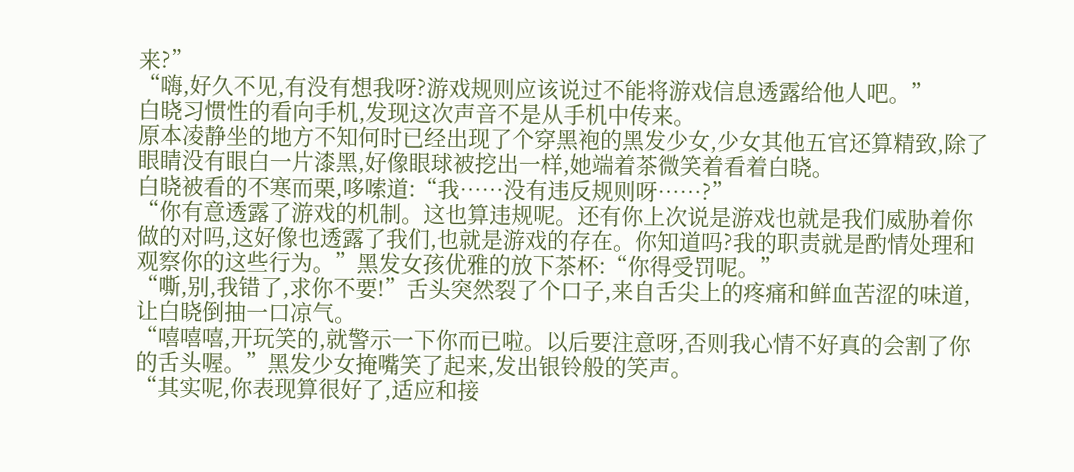来?”
“嗨,好久不见,有没有想我呀?游戏规则应该说过不能将游戏信息透露给他人吧。”
白晓习惯性的看向手机,发现这次声音不是从手机中传来。
原本凌静坐的地方不知何时已经出现了个穿黑袍的黑发少女,少女其他五官还算精致,除了眼睛没有眼白一片漆黑,好像眼球被挖出一样,她端着茶微笑着看着白晓。
白晓被看的不寒而栗,哆嗦道:“我……没有违反规则呀……?”
“你有意透露了游戏的机制。这也算违规呢。还有你上次说是游戏也就是我们威胁着你做的对吗,这好像也透露了我们,也就是游戏的存在。你知道吗?我的职责就是酌情处理和观察你的这些行为。”黑发女孩优雅的放下茶杯:“你得受罚呢。”
“嘶,别,我错了,求你不要!”舌头突然裂了个口子,来自舌尖上的疼痛和鲜血苦涩的味道,让白晓倒抽一口凉气。
“嘻嘻嘻,开玩笑的,就警示一下你而已啦。以后要注意呀,否则我心情不好真的会割了你的舌头喔。”黑发少女掩嘴笑了起来,发出银铃般的笑声。
“其实呢,你表现算很好了,适应和接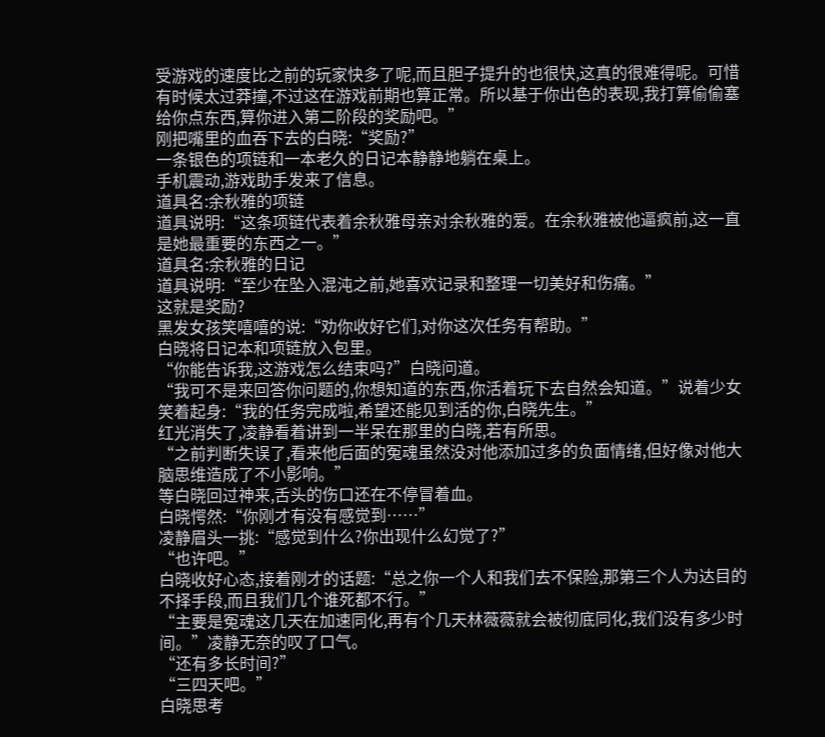受游戏的速度比之前的玩家快多了呢,而且胆子提升的也很快,这真的很难得呢。可惜有时候太过莽撞,不过这在游戏前期也算正常。所以基于你出色的表现,我打算偷偷塞给你点东西,算你进入第二阶段的奖励吧。”
刚把嘴里的血吞下去的白晓:“奖励?”
一条银色的项链和一本老久的日记本静静地躺在桌上。
手机震动,游戏助手发来了信息。
道具名:余秋雅的项链
道具说明:“这条项链代表着余秋雅母亲对余秋雅的爱。在余秋雅被他逼疯前,这一直是她最重要的东西之一。”
道具名:余秋雅的日记
道具说明:“至少在坠入混沌之前,她喜欢记录和整理一切美好和伤痛。”
这就是奖励?
黑发女孩笑嘻嘻的说:“劝你收好它们,对你这次任务有帮助。”
白晓将日记本和项链放入包里。
“你能告诉我,这游戏怎么结束吗?”白晓问道。
“我可不是来回答你问题的,你想知道的东西,你活着玩下去自然会知道。”说着少女笑着起身:“我的任务完成啦,希望还能见到活的你,白晓先生。”
红光消失了,凌静看着讲到一半呆在那里的白晓,若有所思。
“之前判断失误了,看来他后面的冤魂虽然没对他添加过多的负面情绪,但好像对他大脑思维造成了不小影响。”
等白晓回过神来,舌头的伤口还在不停冒着血。
白晓愕然:“你刚才有没有感觉到……”
凌静眉头一挑:“感觉到什么?你出现什么幻觉了?”
“也许吧。”
白晓收好心态,接着刚才的话题:“总之你一个人和我们去不保险,那第三个人为达目的不择手段,而且我们几个谁死都不行。”
“主要是冤魂这几天在加速同化,再有个几天林薇薇就会被彻底同化,我们没有多少时间。”凌静无奈的叹了口气。
“还有多长时间?”
“三四天吧。”
白晓思考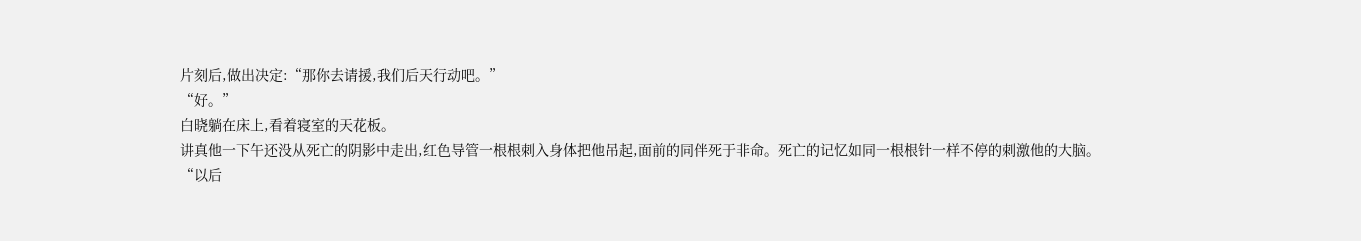片刻后,做出决定:“那你去请援,我们后天行动吧。”
“好。”
白晓躺在床上,看着寝室的天花板。
讲真他一下午还没从死亡的阴影中走出,红色导管一根根刺入身体把他吊起,面前的同伴死于非命。死亡的记忆如同一根根针一样不停的刺激他的大脑。
“以后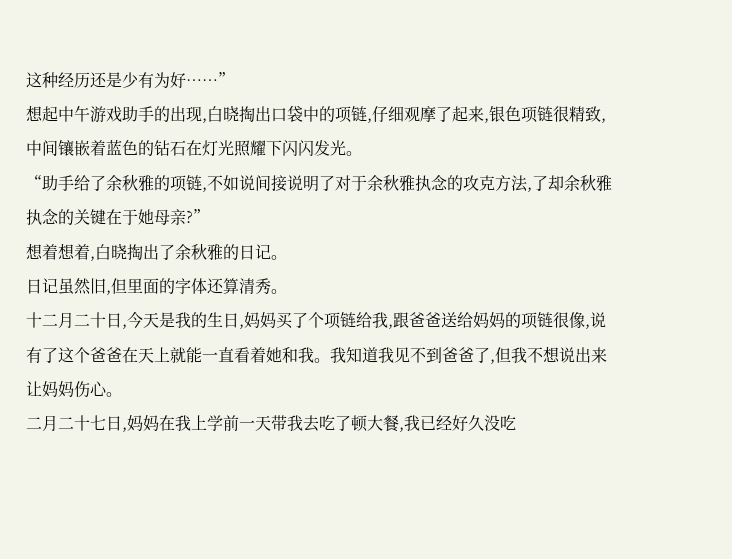这种经历还是少有为好……”
想起中午游戏助手的出现,白晓掏出口袋中的项链,仔细观摩了起来,银色项链很精致,中间镶嵌着蓝色的钻石在灯光照耀下闪闪发光。
“助手给了余秋雅的项链,不如说间接说明了对于余秋雅执念的攻克方法,了却余秋雅执念的关键在于她母亲?”
想着想着,白晓掏出了余秋雅的日记。
日记虽然旧,但里面的字体还算清秀。
十二月二十日,今天是我的生日,妈妈买了个项链给我,跟爸爸送给妈妈的项链很像,说有了这个爸爸在天上就能一直看着她和我。我知道我见不到爸爸了,但我不想说出来让妈妈伤心。
二月二十七日,妈妈在我上学前一天带我去吃了顿大餐,我已经好久没吃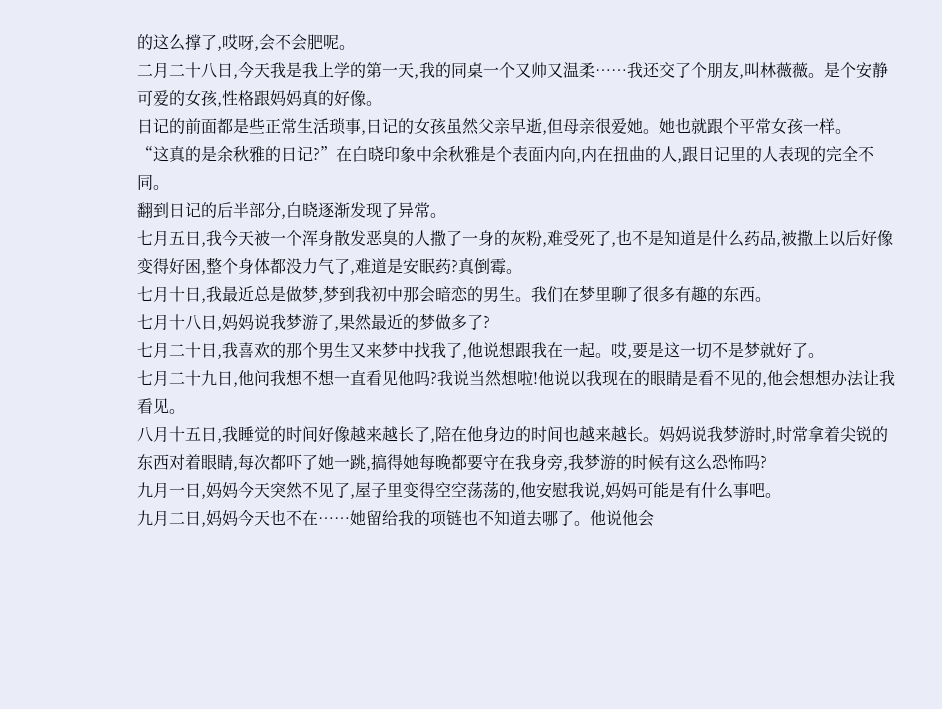的这么撑了,哎呀,会不会肥呢。
二月二十八日,今天我是我上学的第一天,我的同桌一个又帅又温柔……我还交了个朋友,叫林薇薇。是个安静可爱的女孩,性格跟妈妈真的好像。
日记的前面都是些正常生活琐事,日记的女孩虽然父亲早逝,但母亲很爱她。她也就跟个平常女孩一样。
“这真的是余秋雅的日记?”在白晓印象中余秋雅是个表面内向,内在扭曲的人,跟日记里的人表现的完全不同。
翻到日记的后半部分,白晓逐渐发现了异常。
七月五日,我今天被一个浑身散发恶臭的人撒了一身的灰粉,难受死了,也不是知道是什么药品,被撒上以后好像变得好困,整个身体都没力气了,难道是安眠药?真倒霉。
七月十日,我最近总是做梦,梦到我初中那会暗恋的男生。我们在梦里聊了很多有趣的东西。
七月十八日,妈妈说我梦游了,果然最近的梦做多了?
七月二十日,我喜欢的那个男生又来梦中找我了,他说想跟我在一起。哎,要是这一切不是梦就好了。
七月二十九日,他问我想不想一直看见他吗?我说当然想啦!他说以我现在的眼睛是看不见的,他会想想办法让我看见。
八月十五日,我睡觉的时间好像越来越长了,陪在他身边的时间也越来越长。妈妈说我梦游时,时常拿着尖锐的东西对着眼睛,每次都吓了她一跳,搞得她每晚都要守在我身旁,我梦游的时候有这么恐怖吗?
九月一日,妈妈今天突然不见了,屋子里变得空空荡荡的,他安慰我说,妈妈可能是有什么事吧。
九月二日,妈妈今天也不在……她留给我的项链也不知道去哪了。他说他会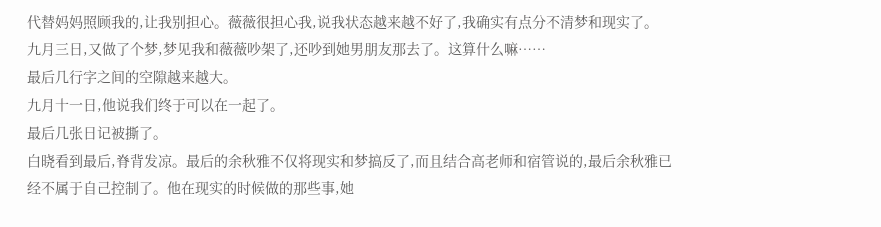代替妈妈照顾我的,让我别担心。薇薇很担心我,说我状态越来越不好了,我确实有点分不清梦和现实了。
九月三日,又做了个梦,梦见我和薇薇吵架了,还吵到她男朋友那去了。这算什么嘛……
最后几行字之间的空隙越来越大。
九月十一日,他说我们终于可以在一起了。
最后几张日记被撕了。
白晓看到最后,脊背发凉。最后的余秋雅不仅将现实和梦搞反了,而且结合高老师和宿管说的,最后余秋雅已经不属于自己控制了。他在现实的时候做的那些事,她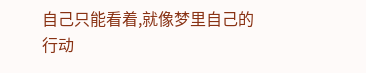自己只能看着,就像梦里自己的行动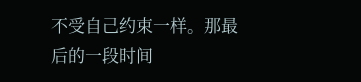不受自己约束一样。那最后的一段时间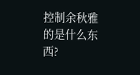控制余秋雅的是什么东西?